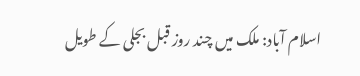اسلام آباد: ملک میں چند روز قبل بجلی کے طویل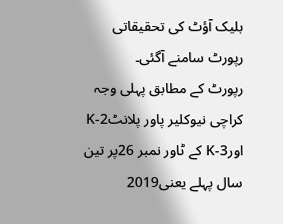بلیک آؤٹ کی تحقیقاتی رپورٹ سامنے آگئی۔
رپورٹ کے مطابق پہلی وجہ کراچی نیوکلیر پاور پلانٹK-2 اورK-3 کے ٹاور نمبر 26پر تین سال پہلے یعنی2019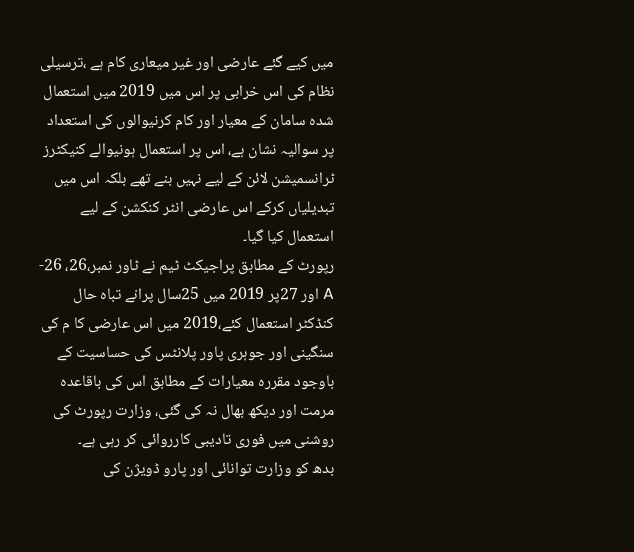میں کیے گئے عارضی اور غیر میعاری کام ہے ،ترسیلی نظام کی اس خرابی پر اس میں 2019 میں استعمال شدہ سامان کے معیار اور کام کرنیوالوں کی استعداد پر سوالیہ نشان ہے، اس پر استعمال ہونیوالے کنیکٹرز ٹرانسمیشن لائن کے لیے نہیں بنے تھے بلکہ اس میں تبدیلیاں کرکے اس عارضی انٹر کنکشن کے لیے استعمال کیا گیا۔
رپورٹ کے مطابق پراجیکٹ ٹیم نے ٹاور نمبر،26، 26-A اور 27پر 2019 میں 25سال پرانے تباہ حال کنڈکٹر استعمال کئے،2019 میں اس عارضی کا م کی سنگینی اور جوہری پاور پلانٹس کی حساسیت کے باوجود مقررہ معیارات کے مطابق اس کی باقاعدہ مرمت اور دیکھ بھال نہ کی گئی، وزارت رپورٹ کی روشنی میں فوری تادیبی کارروائی کر رہی ہے۔
بدھ کو وزارت توانائی اور پارو ڈویژن کی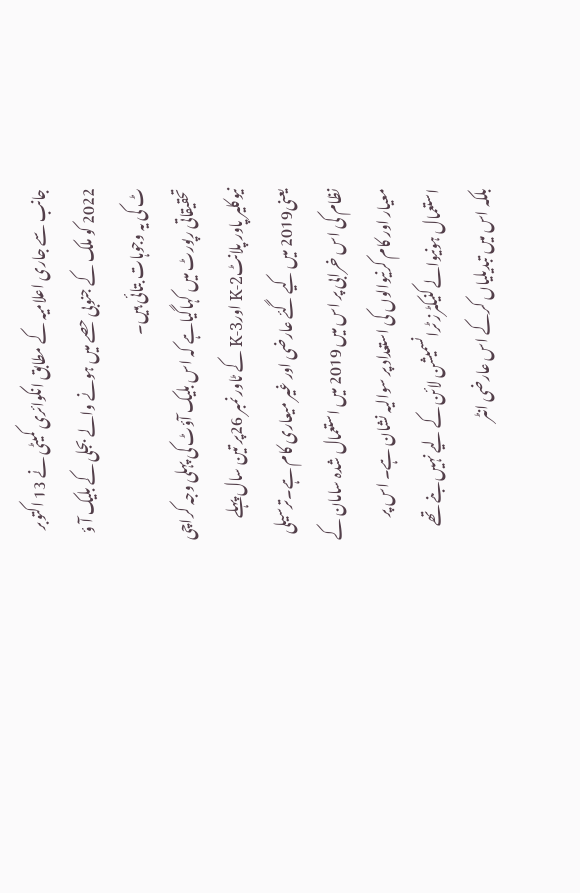جانب سے جاری اعلامیہ کے مطابق انکوائری کمیٹی نے 13 اکتوبر 2022 کو ملک کے جنوبی حصے میں ہونے والے بجلی کے بلیک آ ؤ ٹ کی یہ وجوہات بتائی ہیں۔
تحقیقاتی رپورٹ میں کہاگیاہے کہ اس بلیک آؤٹ کی پہلی وجہ کراچی نیوکلیر پاور پلانٹK-2 اورK-3 کے ٹاور نمبر 26پر تین سال پہلے یعنی2019 میں کیے گئے عارضی اور غیر میعاری کام ہے۔ترسیلی نظام کی اس خرابی پر اس میں 2019 میں استعمال شدہ سامان کے معیار اور کام کرنیوالوں کی استعداد پر سوالیہ نشان ہے۔ اس پر استعمال ہونیوالے کنیکٹرز ٹرانسمیشن لائن کے لیے نہیں بنے تھے بلکہ اس میں تبدیلیاں کرکے اس عارضی انٹر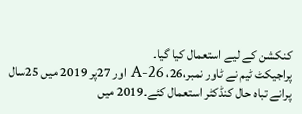کنکشن کے لیے استعمال کیا گیا۔
پراجیکٹ ٹیم نے ٹاور نمبر،26، 26-A اور 27پر 2019 میں 25سال پرانے تباہ حال کنڈکٹر استعمال کئے۔2019 میں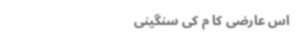اس عارضی کا م کی سنگینی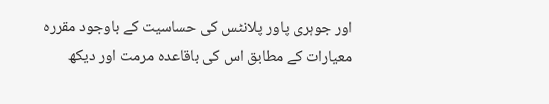اور جوہری پاور پلانٹس کی حساسیت کے باوجود مقررہ معیارات کے مطابق اس کی باقاعدہ مرمت اور دیکھ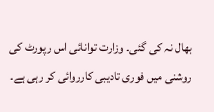بھال نہ کی گئی۔ وزارت توانائی اس رپورٹ کی روشنی میں فوری تادیبی کارروائی کر رہی ہے۔